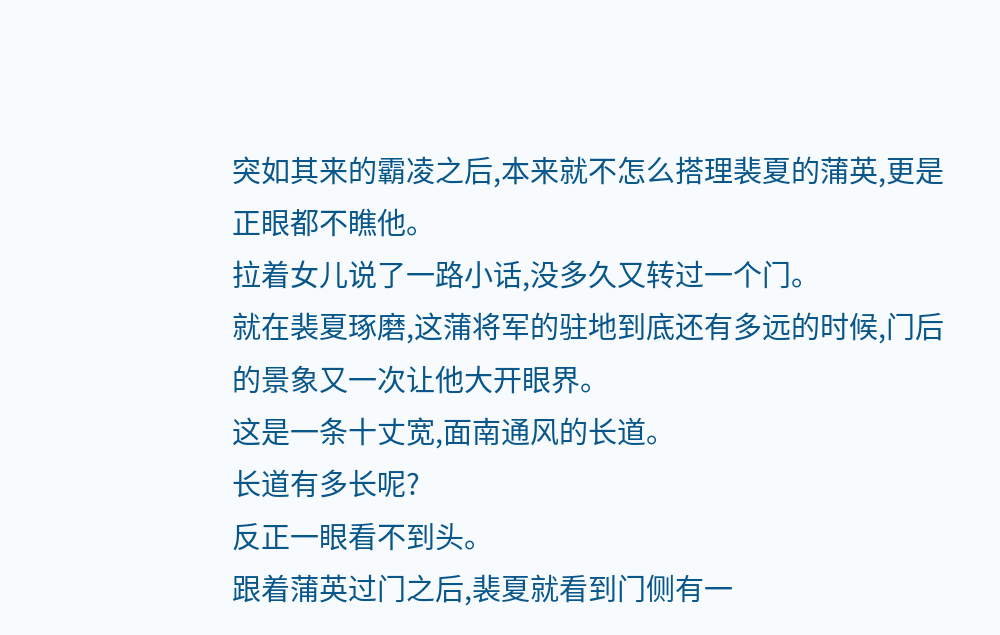突如其来的霸凌之后,本来就不怎么搭理裴夏的蒲英,更是正眼都不瞧他。
拉着女儿说了一路小话,没多久又转过一个门。
就在裴夏琢磨,这蒲将军的驻地到底还有多远的时候,门后的景象又一次让他大开眼界。
这是一条十丈宽,面南通风的长道。
长道有多长呢?
反正一眼看不到头。
跟着蒲英过门之后,裴夏就看到门侧有一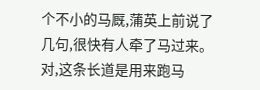个不小的马厩,蒲英上前说了几句,很快有人牵了马过来。
对,这条长道是用来跑马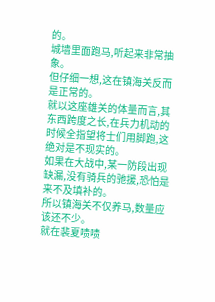的。
城墙里面跑马,听起来非常抽象。
但仔细一想,这在镇海关反而是正常的。
就以这座雄关的体量而言,其东西跨度之长,在兵力机动的时候全指望将士们用脚跑,这绝对是不现实的。
如果在大战中,某一防段出现缺漏,没有骑兵的驰援,恐怕是来不及填补的。
所以镇海关不仅养马,数量应该还不少。
就在裴夏啧啧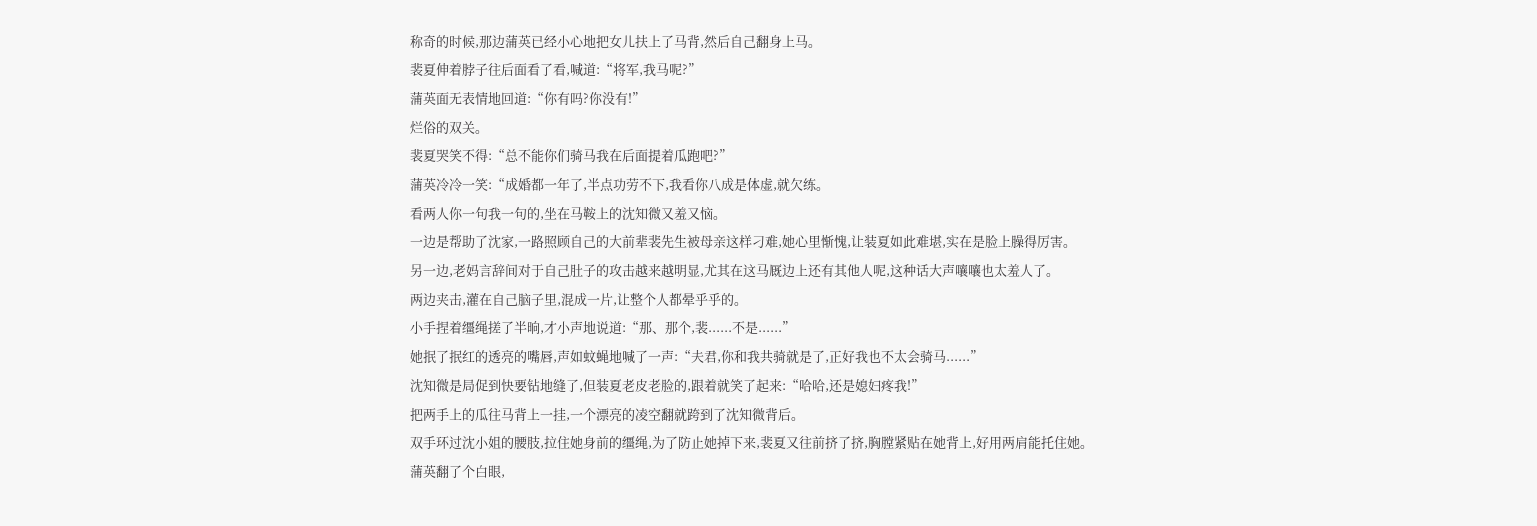称奇的时候,那边蒲英已经小心地把女儿扶上了马背,然后自己翻身上马。
裴夏伸着脖子往后面看了看,喊道:“将军,我马呢?”
蒲英面无表情地回道:“你有吗?你没有!”
烂俗的双关。
裴夏哭笑不得:“总不能你们骑马我在后面提着瓜跑吧?”
蒲英冷冷一笑:“成婚都一年了,半点功劳不下,我看你八成是体虚,就欠练。
看两人你一句我一句的,坐在马鞍上的沈知微又羞又恼。
一边是帮助了沈家,一路照顾自己的大前辈裴先生被母亲这样刁难,她心里惭愧,让装夏如此难堪,实在是脸上臊得厉害。
另一边,老妈言辞间对于自己肚子的攻击越来越明显,尤其在这马厩边上还有其他人呢,这种话大声嚷嚷也太羞人了。
两边夹击,灌在自己脑子里,混成一片,让整个人都晕乎乎的。
小手捏着缰绳搓了半晌,才小声地说道:“那、那个,裴......不是......”
她抿了抿红的透亮的嘴唇,声如蚊蝇地喊了一声:“夫君,你和我共骑就是了,正好我也不太会骑马......”
沈知微是局促到快要钻地缝了,但装夏老皮老脸的,跟着就笑了起来:“哈哈,还是媳妇疼我!”
把两手上的瓜往马背上一挂,一个漂亮的凌空翻就跨到了沈知微背后。
双手环过沈小姐的腰肢,拉住她身前的缰绳,为了防止她掉下来,裴夏又往前挤了挤,胸膛紧贴在她背上,好用两肩能托住她。
蒲英翻了个白眼,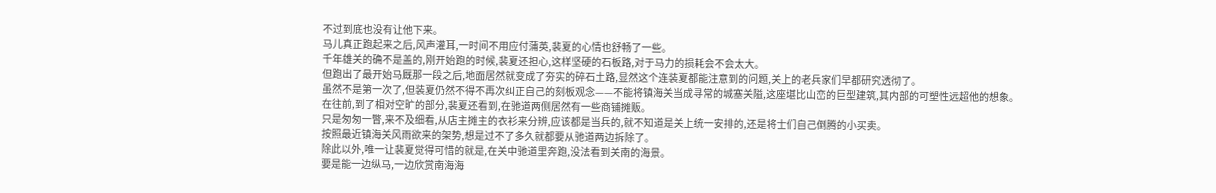不过到底也没有让他下来。
马儿真正跑起来之后,风声灌耳,一时间不用应付蒲英,裴夏的心情也舒畅了一些。
千年雄关的确不是盖的,刚开始跑的时候,裴夏还担心,这样坚硬的石板路,对于马力的损耗会不会太大。
但跑出了最开始马厩那一段之后,地面居然就变成了夯实的碎石土路,显然这个连装夏都能注意到的问题,关上的老兵家们早都研究透彻了。
虽然不是第一次了,但装夏仍然不得不再次纠正自己的刻板观念——不能将镇海关当成寻常的城塞关隘,这座堪比山峦的巨型建筑,其内部的可塑性远超他的想象。
在往前,到了相对空旷的部分,裴夏还看到,在驰道两侧居然有一些商铺摊贩。
只是匆匆一瞥,来不及细看,从店主摊主的衣衫来分辨,应该都是当兵的,就不知道是关上统一安排的,还是将士们自己倒腾的小买卖。
按照最近镇海关风雨欲来的架势,想是过不了多久就都要从驰道两边拆除了。
除此以外,唯一让裴夏觉得可惜的就是,在关中驰道里奔跑,没法看到关南的海景。
要是能一边纵马,一边欣赏南海海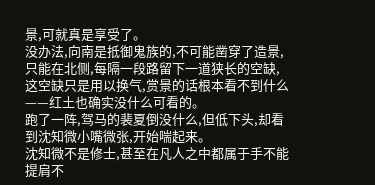景,可就真是享受了。
没办法,向南是抵御鬼族的,不可能凿穿了造景,只能在北侧,每隔一段路留下一道狭长的空缺,这空缺只是用以换气,赏景的话根本看不到什么——红土也确实没什么可看的。
跑了一阵,驾马的裴夏倒没什么,但低下头,却看到沈知微小嘴微张,开始喘起来。
沈知微不是修士,甚至在凡人之中都属于手不能提肩不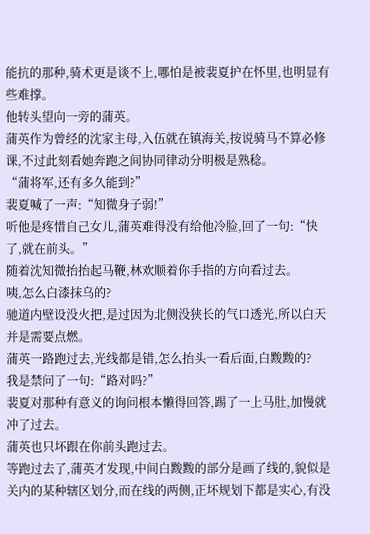能抗的那种,骑术更是谈不上,哪怕是被裴夏护在怀里,也明显有些难撑。
他转头望向一旁的蒲英。
蒲英作为曾经的沈家主母,入伍就在镇海关,按说骑马不算必修课,不过此刻看她奔跑之间协同律动分明极是熟稔。
“蒲将军,还有多久能到?”
裴夏喊了一声:“知微身子弱!”
听他是疼惜自己女儿,蒲英难得没有给他冷脸,回了一句:“快了,就在前头。”
随着沈知微抬抬起马鞭,林欢顺着你手指的方向看过去。
咦,怎么白漆抹乌的?
驰道内壁设没火把,是过因为北侧没狭长的气口透光,所以白天并是需要点燃。
蒲英一路跑过去,光线都是错,怎么抬头一看后面,白黢黢的?
我是禁问了一句:“路对吗?”
裴夏对那种有意义的询问根本懒得回答,踢了一上马肚,加慢就冲了过去。
蒲英也只坏跟在你前头跑过去。
等跑过去了,蒲英才发现,中间白黢黢的部分是画了线的,貌似是关内的某种辖区划分,而在线的两侧,正坏规划下都是实心,有没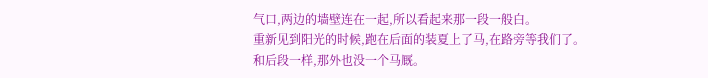气口,两边的墙壁连在一起,所以看起来那一段一般白。
重新见到阳光的时候,跑在后面的装夏上了马,在路旁等我们了。
和后段一样,那外也没一个马厩。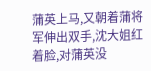蒲英上马,又朝着蒲将军伸出双手,沈大姐红着脸,对蒲英没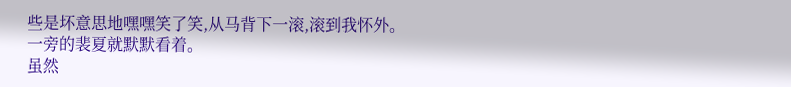些是坏意思地嘿嘿笑了笑,从马背下一滚,滚到我怀外。
一旁的裴夏就默默看着。
虽然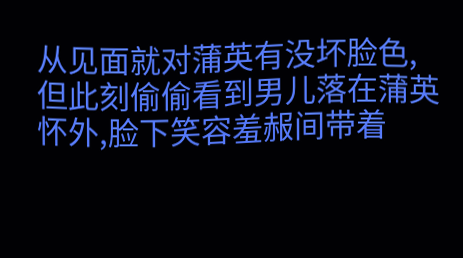从见面就对蒲英有没坏脸色,但此刻偷偷看到男儿落在蒲英怀外,脸下笑容羞赧间带着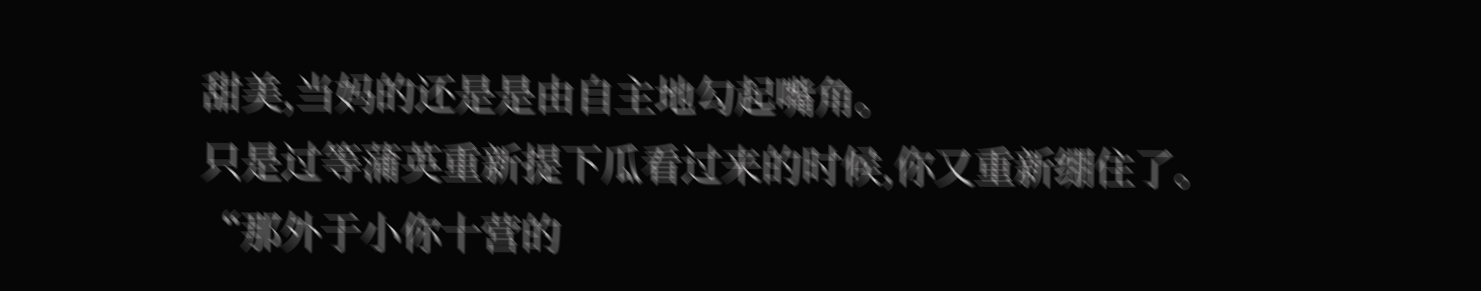甜美,当妈的还是是由自主地勾起嘴角。
只是过等蒲英重新提下瓜看过来的时候,你又重新绷住了。
“那外于小你十营的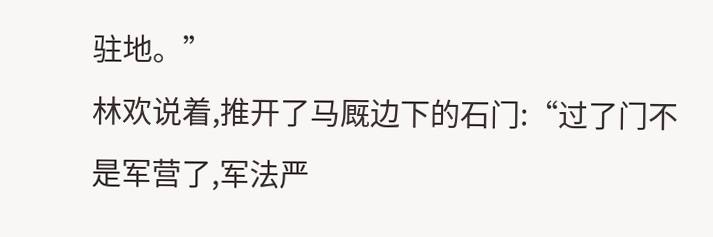驻地。”
林欢说着,推开了马厩边下的石门:“过了门不是军营了,军法严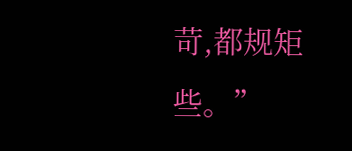苛,都规矩些。”